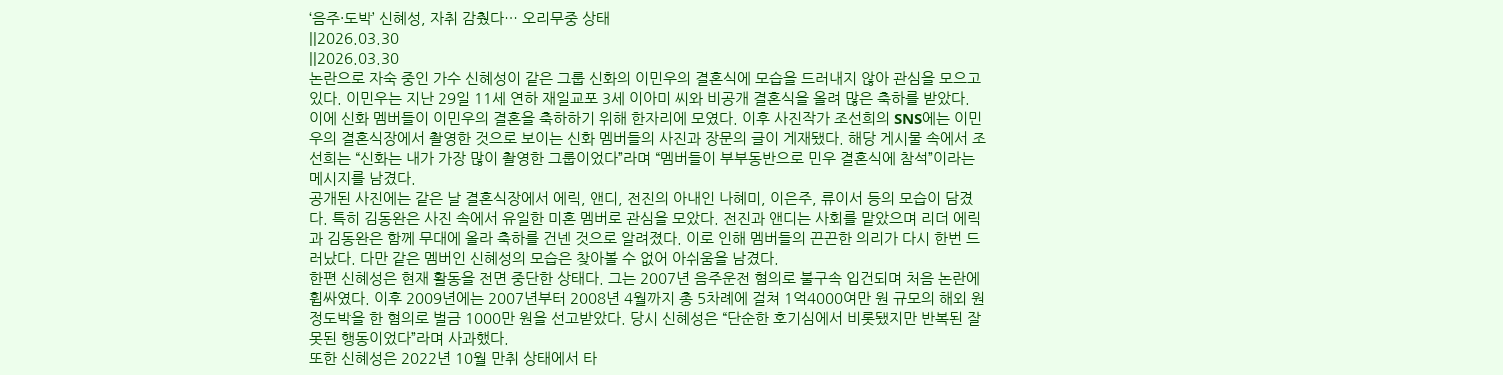‘음주·도박’ 신혜성, 자취 감췄다… 오리무중 상태
||2026.03.30
||2026.03.30
논란으로 자숙 중인 가수 신혜성이 같은 그룹 신화의 이민우의 결혼식에 모습을 드러내지 않아 관심을 모으고 있다. 이민우는 지난 29일 11세 연하 재일교포 3세 이아미 씨와 비공개 결혼식을 올려 많은 축하를 받았다. 이에 신화 멤버들이 이민우의 결혼을 축하하기 위해 한자리에 모였다. 이후 사진작가 조선희의 SNS에는 이민우의 결혼식장에서 촬영한 것으로 보이는 신화 멤버들의 사진과 장문의 글이 게재됐다. 해당 게시물 속에서 조선희는 “신화는 내가 가장 많이 촬영한 그룹이었다”라며 “멤버들이 부부동반으로 민우 결혼식에 참석”이라는 메시지를 남겼다.
공개된 사진에는 같은 날 결혼식장에서 에릭, 앤디, 전진의 아내인 나혜미, 이은주, 류이서 등의 모습이 담겼다. 특히 김동완은 사진 속에서 유일한 미혼 멤버로 관심을 모았다. 전진과 앤디는 사회를 맡았으며 리더 에릭과 김동완은 함께 무대에 올라 축하를 건넨 것으로 알려졌다. 이로 인해 멤버들의 끈끈한 의리가 다시 한번 드러났다. 다만 같은 멤버인 신혜성의 모습은 찾아볼 수 없어 아쉬움을 남겼다.
한편 신혜성은 현재 활동을 전면 중단한 상태다. 그는 2007년 음주운전 혐의로 불구속 입건되며 처음 논란에 휩싸였다. 이후 2009년에는 2007년부터 2008년 4월까지 총 5차례에 걸쳐 1억4000여만 원 규모의 해외 원정도박을 한 혐의로 벌금 1000만 원을 선고받았다. 당시 신혜성은 “단순한 호기심에서 비롯됐지만 반복된 잘못된 행동이었다”라며 사과했다.
또한 신혜성은 2022년 10월 만취 상태에서 타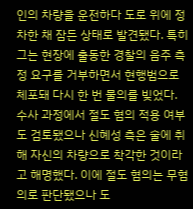인의 차량을 운전하다 도로 위에 정차한 채 잠든 상태로 발견됐다. 특히 그는 현장에 출동한 경찰의 음주 측정 요구를 거부하면서 현행범으로 체포돼 다시 한 번 물의를 빚었다. 수사 과정에서 절도 혐의 적용 여부도 검토됐으나 신혜성 측은 술에 취해 자신의 차량으로 착각한 것이라고 해명했다. 이에 절도 혐의는 무혐의로 판단됐으나 도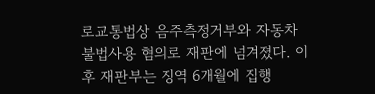로교통법상 음주측정거부와 자동차 불법사용 혐의로 재판에 넘겨졌다. 이후 재판부는 징역 6개월에 집행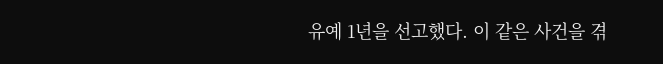유예 1년을 선고했다. 이 같은 사건을 겪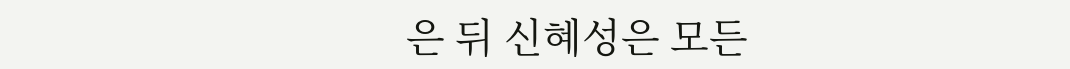은 뒤 신혜성은 모든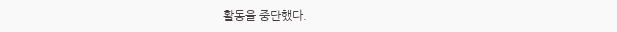활동을 중단했다.